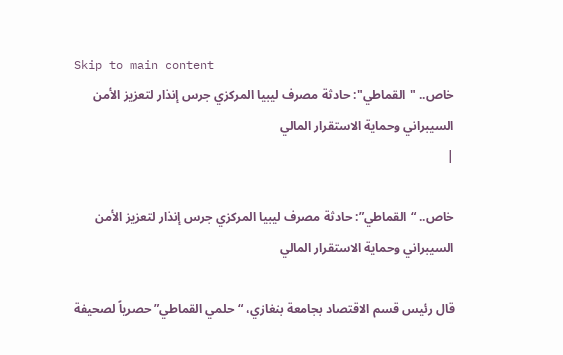Skip to main content
خاص.. "القماطي": حادثة مصرف ليبيا المركزي جرس إنذار لتعزيز الأمن السيبراني وحماية الاستقرار المالي
|

خاص.. “القماطي”: حادثة مصرف ليبيا المركزي جرس إنذار لتعزيز الأمن السيبراني وحماية الاستقرار المالي

قال رئيس قسم الاقتصاد بجامعة بنغازي، “حلمي القماطي” حصرياً لصحيفة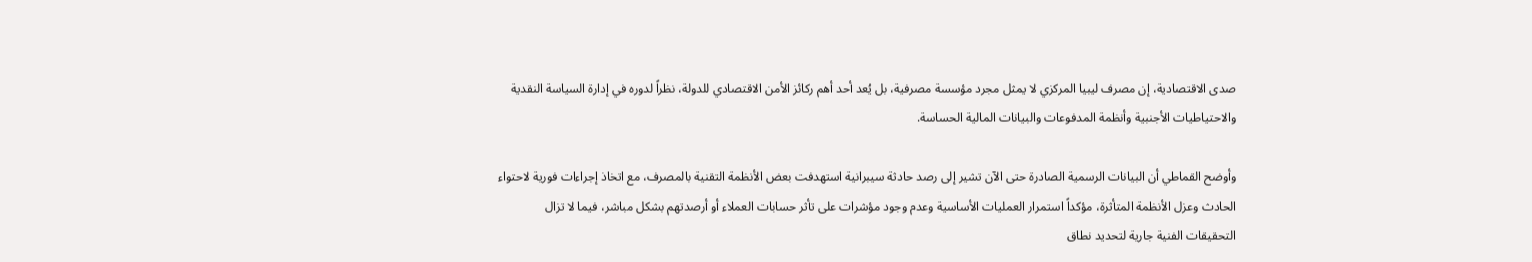صدى الاقتصادية، إن مصرف ليبيا المركزي لا يمثل مجرد مؤسسة مصرفية، بل يُعد أحد أهم ركائز الأمن الاقتصادي للدولة، نظراً لدوره في إدارة السياسة النقدية والاحتياطيات الأجنبية وأنظمة المدفوعات والبيانات المالية الحساسة.

وأوضح القماطي أن البيانات الرسمية الصادرة حتى الآن تشير إلى رصد حادثة سيبرانية استهدفت بعض الأنظمة التقنية بالمصرف، مع اتخاذ إجراءات فورية لاحتواء الحادث وعزل الأنظمة المتأثرة، مؤكداً استمرار العمليات الأساسية وعدم وجود مؤشرات على تأثر حسابات العملاء أو أرصدتهم بشكل مباشر، فيما لا تزال التحقيقات الفنية جارية لتحديد نطاق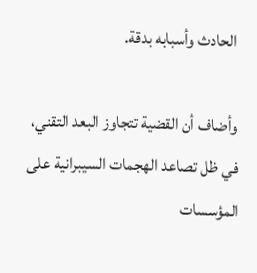الحادث وأسبابه بدقة.

وأضاف أن القضية تتجاوز البعد التقني، في ظل تصاعد الهجمات السيبرانية على المؤسسات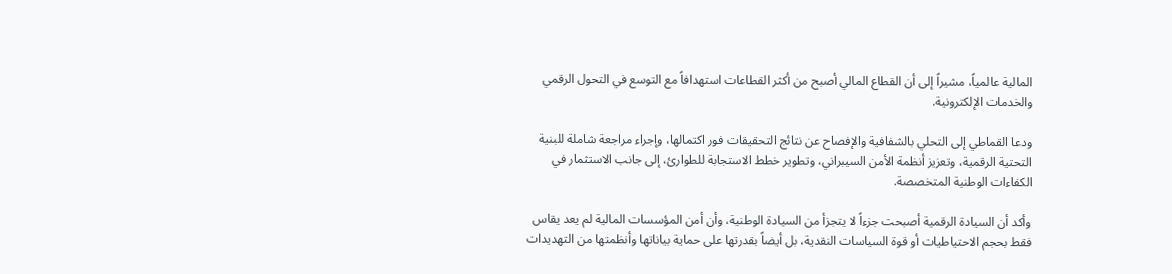المالية عالمياً، مشيراً إلى أن القطاع المالي أصبح من أكثر القطاعات استهدافاً مع التوسع في التحول الرقمي والخدمات الإلكترونية.

ودعا القماطي إلى التحلي بالشفافية والإفصاح عن نتائج التحقيقات فور اكتمالها، وإجراء مراجعة شاملة للبنية التحتية الرقمية، وتعزيز أنظمة الأمن السيبراني، وتطوير خطط الاستجابة للطوارئ، إلى جانب الاستثمار في الكفاءات الوطنية المتخصصة.

وأكد أن السيادة الرقمية أصبحت جزءاً لا يتجزأ من السيادة الوطنية، وأن أمن المؤسسات المالية لم يعد يقاس فقط بحجم الاحتياطيات أو قوة السياسات النقدية، بل أيضاً بقدرتها على حماية بياناتها وأنظمتها من التهديدات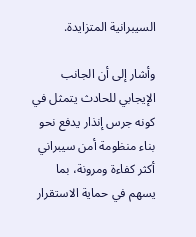السيبرانية المتزايدة.

وأشار إلى أن الجانب الإيجابي للحادث يتمثل في كونه جرس إنذار يدفع نحو بناء منظومة أمن سيبراني أكثر كفاءة ومرونة، بما يسهم في حماية الاستقرار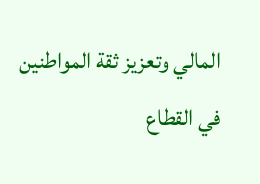المالي وتعزيز ثقة المواطنين في القطاع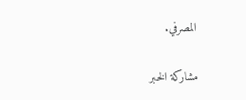المصرفي.

مشاركة الخبر